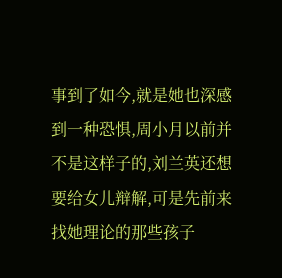事到了如今,就是她也深感到一种恐惧,周小月以前并不是这样子的,刘兰英还想要给女儿辩解,可是先前来找她理论的那些孩子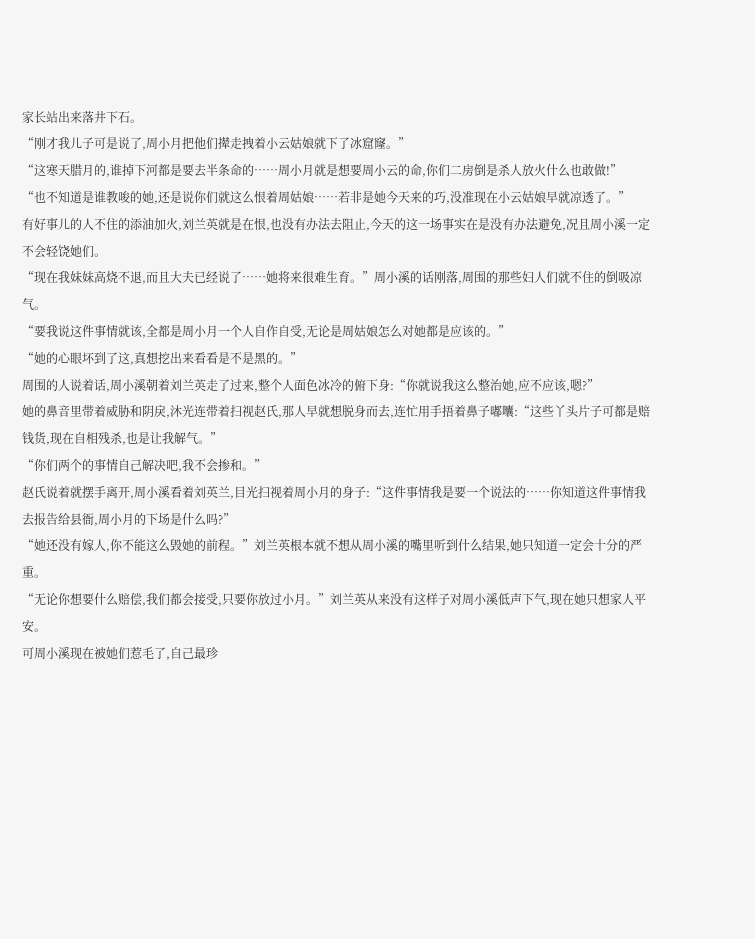家长站出来落井下石。
“刚才我儿子可是说了,周小月把他们撵走拽着小云姑娘就下了冰窟窿。”
“这寒天腊月的,谁掉下河都是要去半条命的……周小月就是想要周小云的命,你们二房倒是杀人放火什么也敢做!”
“也不知道是谁教唆的她,还是说你们就这么恨着周姑娘……若非是她今天来的巧,没准现在小云姑娘早就凉透了。”
有好事儿的人不住的添油加火,刘兰英就是在恨,也没有办法去阻止,今天的这一场事实在是没有办法避免,况且周小溪一定不会轻饶她们。
“现在我妹妹高烧不退,而且大夫已经说了……她将来很难生育。”周小溪的话刚落,周围的那些妇人们就不住的倒吸凉气。
“要我说这件事情就该,全都是周小月一个人自作自受,无论是周姑娘怎么对她都是应该的。”
“她的心眼坏到了这,真想挖出来看看是不是黑的。”
周围的人说着话,周小溪朝着刘兰英走了过来,整个人面色冰冷的俯下身:“你就说我这么整治她,应不应该,嗯?”
她的鼻音里带着威胁和阴戾,沐光连带着扫视赵氏,那人早就想脱身而去,连忙用手捂着鼻子嘟囔:“这些丫头片子可都是赔钱货,现在自相残杀,也是让我解气。”
“你们两个的事情自己解决吧,我不会掺和。”
赵氏说着就摆手离开,周小溪看着刘英兰,目光扫视着周小月的身子:“这件事情我是要一个说法的……你知道这件事情我去报告给县衙,周小月的下场是什么吗?”
“她还没有嫁人,你不能这么毁她的前程。”刘兰英根本就不想从周小溪的嘴里听到什么结果,她只知道一定会十分的严重。
“无论你想要什么赔偿,我们都会接受,只要你放过小月。”刘兰英从来没有这样子对周小溪低声下气,现在她只想家人平安。
可周小溪现在被她们惹毛了,自己最珍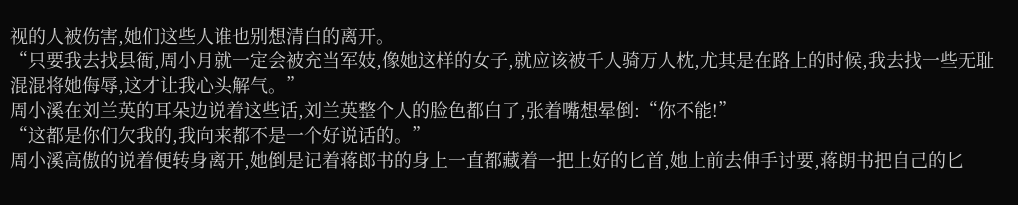视的人被伤害,她们这些人谁也别想清白的离开。
“只要我去找县衙,周小月就一定会被充当军妓,像她这样的女子,就应该被千人骑万人枕,尤其是在路上的时候,我去找一些无耻混混将她侮辱,这才让我心头解气。”
周小溪在刘兰英的耳朵边说着这些话,刘兰英整个人的脸色都白了,张着嘴想晕倒:“你不能!”
“这都是你们欠我的,我向来都不是一个好说话的。”
周小溪高傲的说着便转身离开,她倒是记着蒋郎书的身上一直都藏着一把上好的匕首,她上前去伸手讨要,蒋朗书把自己的匕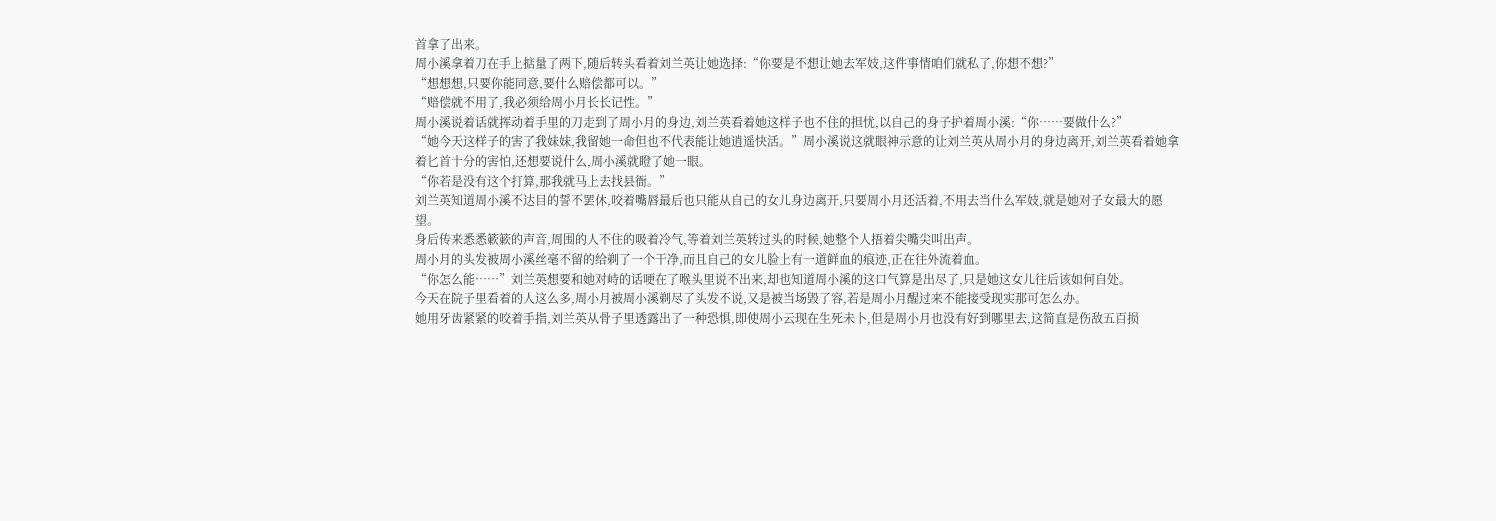首拿了出来。
周小溪拿着刀在手上掂量了两下,随后转头看着刘兰英让她选择:“你要是不想让她去军妓,这件事情咱们就私了,你想不想?”
“想想想,只要你能同意,要什么赔偿都可以。”
“赔偿就不用了,我必须给周小月长长记性。”
周小溪说着话就挥动着手里的刀走到了周小月的身边,刘兰英看着她这样子也不住的担忧,以自己的身子护着周小溪:“你……要做什么?”
“她今天这样子的害了我妹妹,我留她一命但也不代表能让她逍遥快活。”周小溪说这就眼神示意的让刘兰英从周小月的身边离开,刘兰英看着她拿着匕首十分的害怕,还想要说什么,周小溪就瞪了她一眼。
“你若是没有这个打算,那我就马上去找县衙。”
刘兰英知道周小溪不达目的誓不罢休,咬着嘴唇最后也只能从自己的女儿身边离开,只要周小月还活着,不用去当什么军妓,就是她对子女最大的愿望。
身后传来悉悉簌簌的声音,周围的人不住的吸着冷气,等着刘兰英转过头的时候,她整个人捂着尖嘴尖叫出声。
周小月的头发被周小溪丝毫不留的给剃了一个干净,而且自己的女儿脸上有一道鲜血的痕迹,正在往外流着血。
“你怎么能……”刘兰英想要和她对峙的话哽在了喉头里说不出来,却也知道周小溪的这口气算是出尽了,只是她这女儿往后该如何自处。
今天在院子里看着的人这么多,周小月被周小溪剃尽了头发不说,又是被当场毁了容,若是周小月醒过来不能接受现实那可怎么办。
她用牙齿紧紧的咬着手指,刘兰英从骨子里透露出了一种恐惧,即使周小云现在生死未卜,但是周小月也没有好到哪里去,这简直是伤敌五百损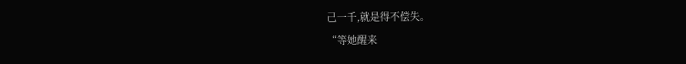己一千,就是得不偿失。
“等她醒来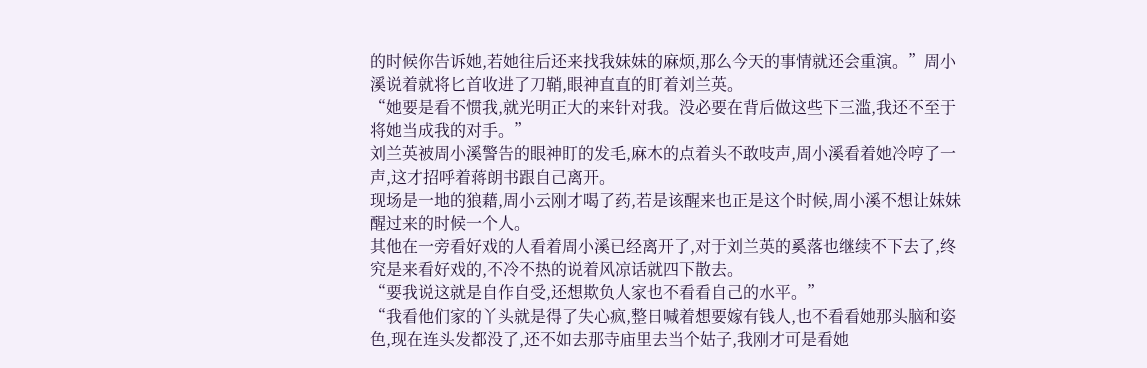的时候你告诉她,若她往后还来找我妹妹的麻烦,那么今天的事情就还会重演。”周小溪说着就将匕首收进了刀鞘,眼神直直的盯着刘兰英。
“她要是看不惯我,就光明正大的来针对我。没必要在背后做这些下三滥,我还不至于将她当成我的对手。”
刘兰英被周小溪警告的眼神盯的发毛,麻木的点着头不敢吱声,周小溪看着她冷哼了一声,这才招呼着蒋朗书跟自己离开。
现场是一地的狼藉,周小云刚才喝了药,若是该醒来也正是这个时候,周小溪不想让妹妹醒过来的时候一个人。
其他在一旁看好戏的人看着周小溪已经离开了,对于刘兰英的奚落也继续不下去了,终究是来看好戏的,不冷不热的说着风凉话就四下散去。
“要我说这就是自作自受,还想欺负人家也不看看自己的水平。”
“我看他们家的丫头就是得了失心疯,整日喊着想要嫁有钱人,也不看看她那头脑和姿色,现在连头发都没了,还不如去那寺庙里去当个姑子,我刚才可是看她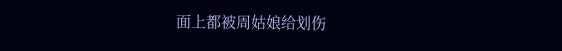面上都被周姑娘给划伤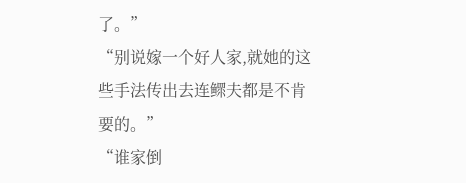了。”
“别说嫁一个好人家,就她的这些手法传出去连鳏夫都是不肯要的。”
“谁家倒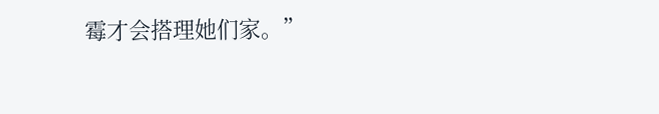霉才会搭理她们家。”